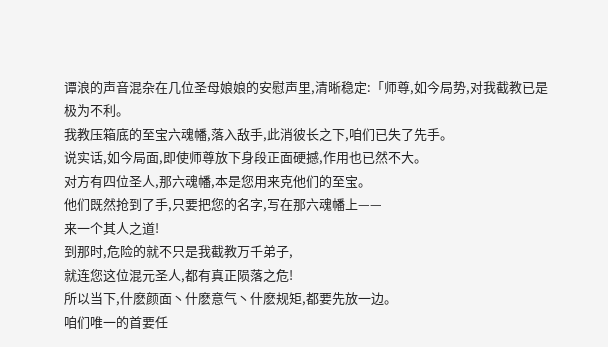谭浪的声音混杂在几位圣母娘娘的安慰声里,清晰稳定:「师尊,如今局势,对我截教已是极为不利。
我教压箱底的至宝六魂幡,落入敌手,此消彼长之下,咱们已失了先手。
说实话,如今局面,即使师尊放下身段正面硬撼,作用也已然不大。
对方有四位圣人,那六魂幡,本是您用来克他们的至宝。
他们既然抢到了手,只要把您的名字,写在那六魂幡上——
来一个其人之道!
到那时,危险的就不只是我截教万千弟子,
就连您这位混元圣人,都有真正陨落之危!
所以当下,什麽颜面丶什麽意气丶什麽规矩,都要先放一边。
咱们唯一的首要任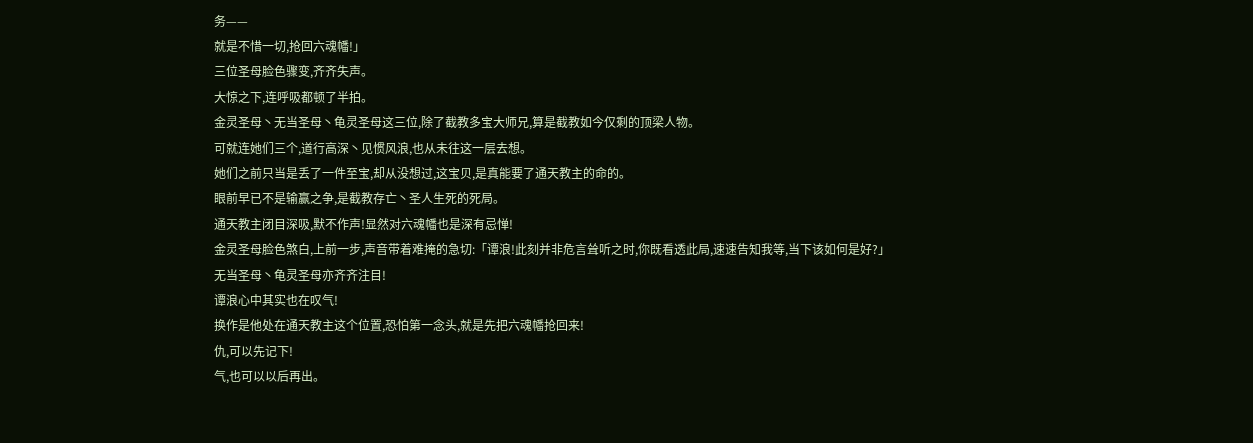务——
就是不惜一切,抢回六魂幡!」
三位圣母脸色骤变,齐齐失声。
大惊之下,连呼吸都顿了半拍。
金灵圣母丶无当圣母丶龟灵圣母这三位,除了截教多宝大师兄,算是截教如今仅剩的顶梁人物。
可就连她们三个,道行高深丶见惯风浪,也从未往这一层去想。
她们之前只当是丢了一件至宝,却从没想过,这宝贝,是真能要了通天教主的命的。
眼前早已不是输赢之争,是截教存亡丶圣人生死的死局。
通天教主闭目深吸,默不作声!显然对六魂幡也是深有忌惮!
金灵圣母脸色煞白,上前一步,声音带着难掩的急切:「谭浪!此刻并非危言耸听之时,你既看透此局,速速告知我等,当下该如何是好?」
无当圣母丶龟灵圣母亦齐齐注目!
谭浪心中其实也在叹气!
换作是他处在通天教主这个位置,恐怕第一念头,就是先把六魂幡抢回来!
仇,可以先记下!
气,也可以以后再出。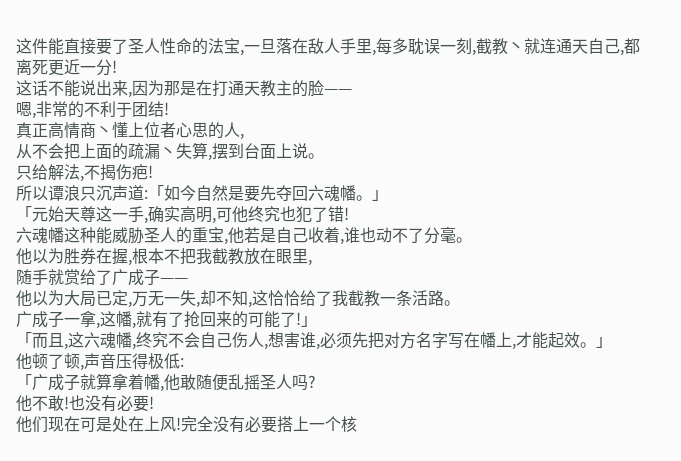这件能直接要了圣人性命的法宝,一旦落在敌人手里,每多耽误一刻,截教丶就连通天自己,都离死更近一分!
这话不能说出来,因为那是在打通天教主的脸——
嗯,非常的不利于团结!
真正高情商丶懂上位者心思的人,
从不会把上面的疏漏丶失算,摆到台面上说。
只给解法,不揭伤疤!
所以谭浪只沉声道:「如今自然是要先夺回六魂幡。」
「元始天尊这一手,确实高明,可他终究也犯了错!
六魂幡这种能威胁圣人的重宝,他若是自己收着,谁也动不了分毫。
他以为胜券在握,根本不把我截教放在眼里,
随手就赏给了广成子——
他以为大局已定,万无一失,却不知,这恰恰给了我截教一条活路。
广成子一拿,这幡,就有了抢回来的可能了!」
「而且,这六魂幡,终究不会自己伤人,想害谁,必须先把对方名字写在幡上,才能起效。」
他顿了顿,声音压得极低:
「广成子就算拿着幡,他敢随便乱摇圣人吗?
他不敢!也没有必要!
他们现在可是处在上风!完全没有必要搭上一个核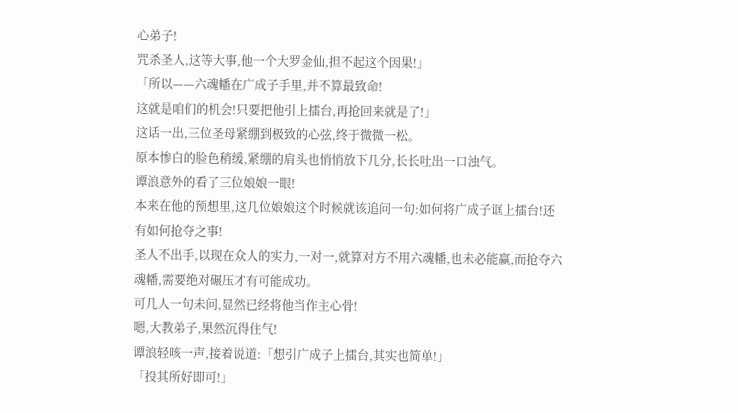心弟子!
咒杀圣人,这等大事,他一个大罗金仙,担不起这个因果!」
「所以——六魂幡在广成子手里,并不算最致命!
这就是咱们的机会!只要把他引上擂台,再抢回来就是了!」
这话一出,三位圣母紧绷到极致的心弦,终于微微一松。
原本惨白的脸色稍缓,紧绷的肩头也悄悄放下几分,长长吐出一口浊气。
谭浪意外的看了三位娘娘一眼!
本来在他的预想里,这几位娘娘这个时候就该追问一句:如何将广成子诓上擂台!还有如何抢夺之事!
圣人不出手,以现在众人的实力,一对一,就算对方不用六魂幡,也未必能赢,而抢夺六魂幡,需要绝对碾压才有可能成功。
可几人一句未问,显然已经将他当作主心骨!
嗯,大教弟子,果然沉得住气!
谭浪轻咳一声,接着说道:「想引广成子上擂台,其实也简单!」
「投其所好即可!」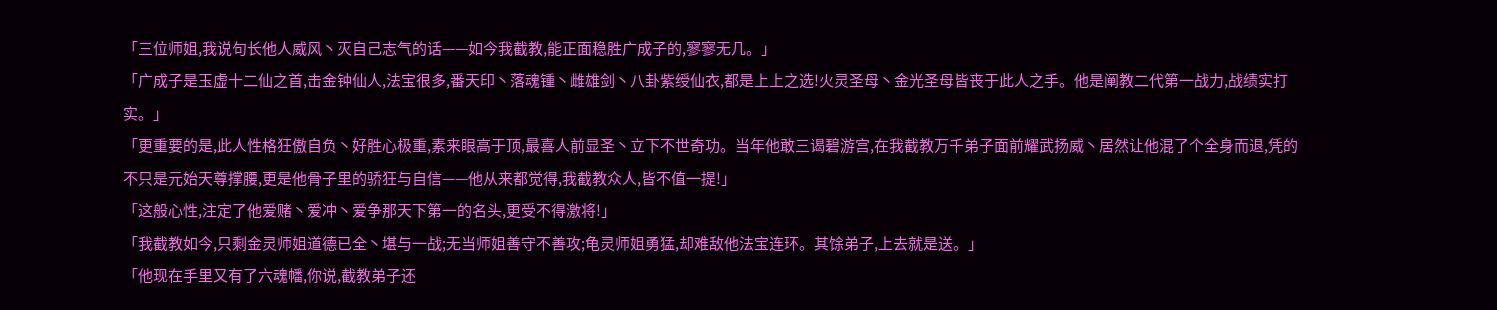「三位师姐,我说句长他人威风丶灭自己志气的话——如今我截教,能正面稳胜广成子的,寥寥无几。」
「广成子是玉虚十二仙之首,击金钟仙人,法宝很多,番天印丶落魂锺丶雌雄剑丶八卦紫绶仙衣,都是上上之选!火灵圣母丶金光圣母皆丧于此人之手。他是阐教二代第一战力,战绩实打实。」
「更重要的是,此人性格狂傲自负丶好胜心极重,素来眼高于顶,最喜人前显圣丶立下不世奇功。当年他敢三谒碧游宫,在我截教万千弟子面前耀武扬威丶居然让他混了个全身而退,凭的不只是元始天尊撑腰,更是他骨子里的骄狂与自信——他从来都觉得,我截教众人,皆不值一提!」
「这般心性,注定了他爱赌丶爱冲丶爱争那天下第一的名头,更受不得激将!」
「我截教如今,只剩金灵师姐道德已全丶堪与一战;无当师姐善守不善攻;龟灵师姐勇猛,却难敌他法宝连环。其馀弟子,上去就是送。」
「他现在手里又有了六魂幡,你说,截教弟子还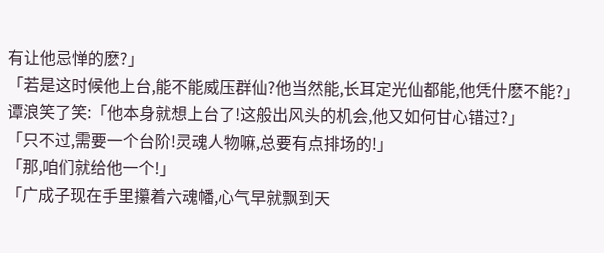有让他忌惮的麽?」
「若是这时候他上台,能不能威压群仙?他当然能,长耳定光仙都能,他凭什麽不能?」
谭浪笑了笑:「他本身就想上台了!这般出风头的机会,他又如何甘心错过?」
「只不过,需要一个台阶!灵魂人物嘛,总要有点排场的!」
「那,咱们就给他一个!」
「广成子现在手里攥着六魂幡,心气早就飘到天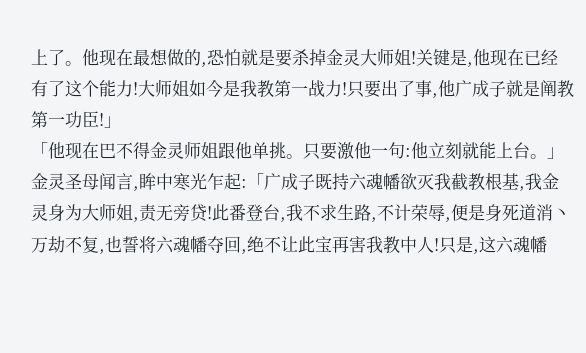上了。他现在最想做的,恐怕就是要杀掉金灵大师姐!关键是,他现在已经有了这个能力!大师姐如今是我教第一战力!只要出了事,他广成子就是阐教第一功臣!」
「他现在巴不得金灵师姐跟他单挑。只要激他一句:他立刻就能上台。」
金灵圣母闻言,眸中寒光乍起:「广成子既持六魂幡欲灭我截教根基,我金灵身为大师姐,责无旁贷!此番登台,我不求生路,不计荣辱,便是身死道消丶万劫不复,也誓将六魂幡夺回,绝不让此宝再害我教中人!只是,这六魂幡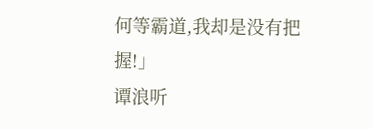何等霸道,我却是没有把握!」
谭浪听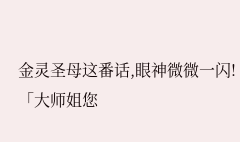金灵圣母这番话,眼神微微一闪!
「大师姐您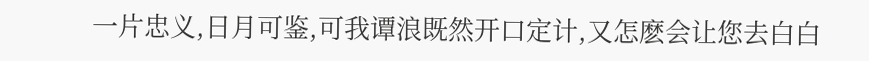一片忠义,日月可鉴,可我谭浪既然开口定计,又怎麽会让您去白白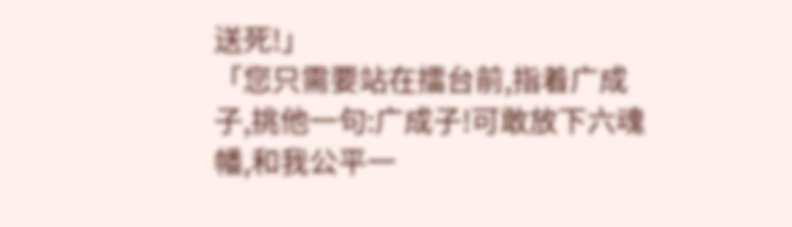送死!」
「您只需要站在擂台前,指着广成子,挑他一句:广成子!可敢放下六魂幡,和我公平一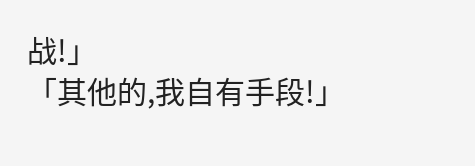战!」
「其他的,我自有手段!」